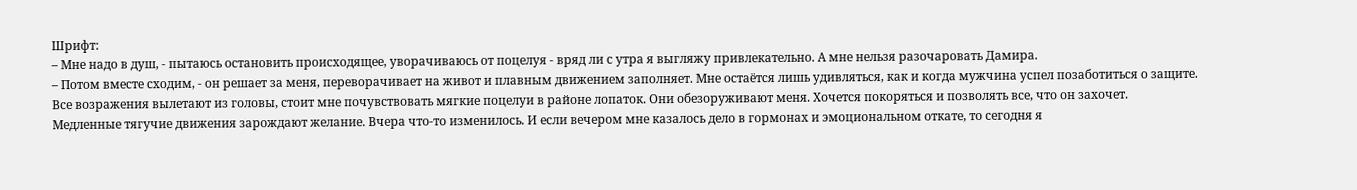Шрифт:
– Мне надо в душ, - пытаюсь остановить происходящее, уворачиваюсь от поцелуя - вряд ли с утра я выгляжу привлекательно. А мне нельзя разочаровать Дамира.
– Потом вместе сходим, - он решает за меня, переворачивает на живот и плавным движением заполняет. Мне остаётся лишь удивляться, как и когда мужчина успел позаботиться о защите.
Все возражения вылетают из головы, стоит мне почувствовать мягкие поцелуи в районе лопаток. Они обезоруживают меня. Хочется покоряться и позволять все, что он захочет.
Медленные тягучие движения зарождают желание. Вчера что-то изменилось. И если вечером мне казалось дело в гормонах и эмоциональном откате, то сегодня я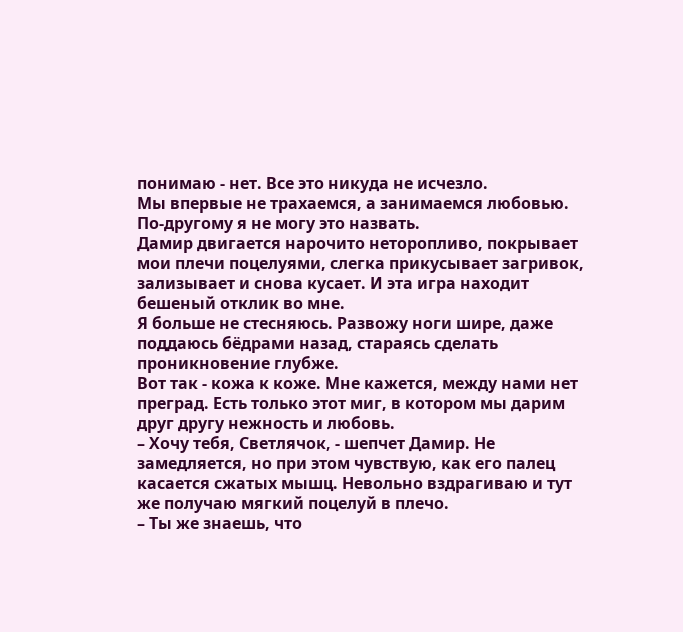понимаю - нет. Все это никуда не исчезло.
Мы впервые не трахаемся, а занимаемся любовью. По-другому я не могу это назвать.
Дамир двигается нарочито неторопливо, покрывает мои плечи поцелуями, слегка прикусывает загривок, зализывает и снова кусает. И эта игра находит бешеный отклик во мне.
Я больше не стесняюсь. Развожу ноги шире, даже поддаюсь бёдрами назад, стараясь сделать проникновение глубже.
Вот так - кожа к коже. Мне кажется, между нами нет преград. Есть только этот миг, в котором мы дарим друг другу нежность и любовь.
– Хочу тебя, Светлячок, - шепчет Дамир. Не замедляется, но при этом чувствую, как его палец касается сжатых мышц. Невольно вздрагиваю и тут же получаю мягкий поцелуй в плечо.
– Ты же знаешь, что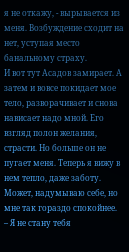я не откажу, - вырывается из меня. Возбуждение сходит на нет, уступая место банальному страху.
И вот тут Асадов замирает. А затем и вовсе покидает мое тело, разворачивает и снова нависает надо мной. Его взгляд полон желания, страсти. Но больше он не пугает меня. Теперь я вижу в нем тепло, даже заботу. Может, надумываю себе, но мне так гораздо спокойнее.
– Я не стану тебя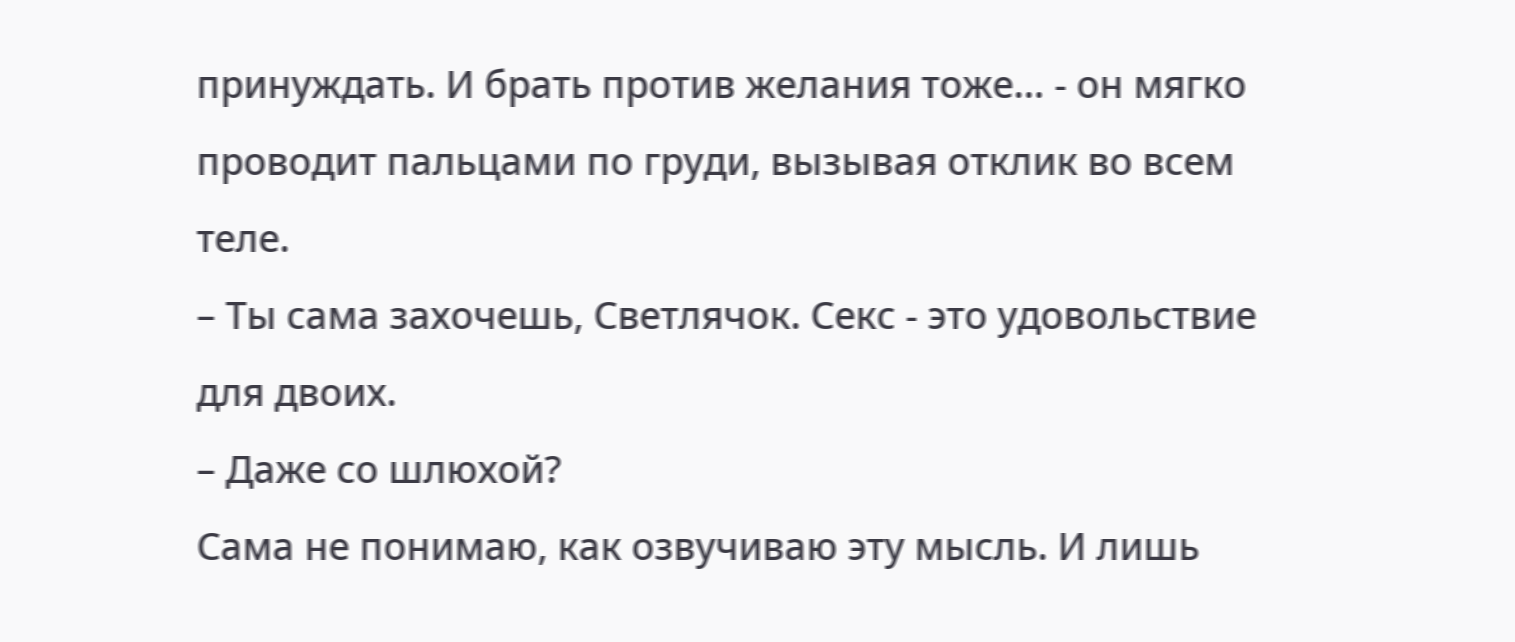принуждать. И брать против желания тоже… - он мягко проводит пальцами по груди, вызывая отклик во всем теле.
– Ты сама захочешь, Светлячок. Секс - это удовольствие для двоих.
– Даже со шлюхой?
Сама не понимаю, как озвучиваю эту мысль. И лишь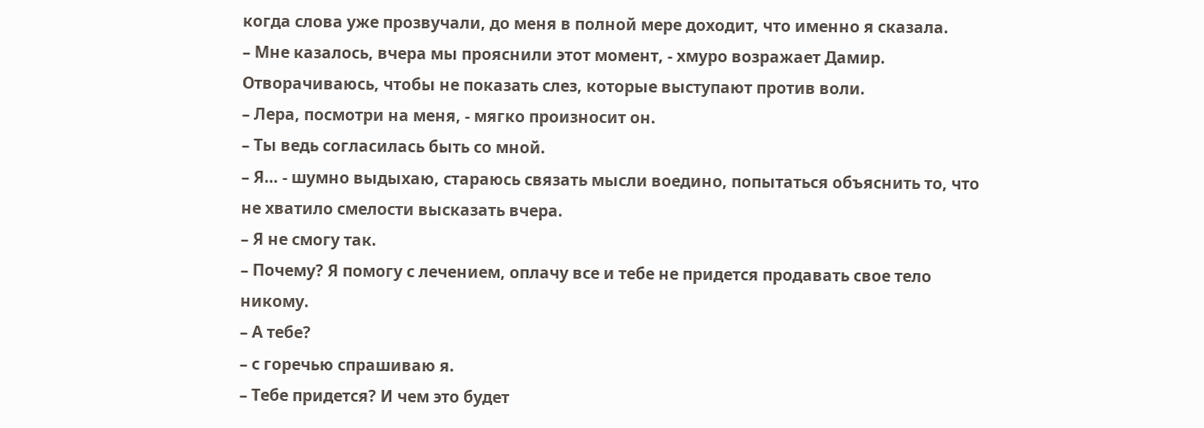когда слова уже прозвучали, до меня в полной мере доходит, что именно я сказала.
– Мне казалось, вчера мы прояснили этот момент, - хмуро возражает Дамир. Отворачиваюсь, чтобы не показать слез, которые выступают против воли.
– Лера, посмотри на меня, - мягко произносит он.
– Ты ведь согласилась быть со мной.
– Я… - шумно выдыхаю, стараюсь связать мысли воедино, попытаться объяснить то, что не хватило смелости высказать вчера.
– Я не смогу так.
– Почему? Я помогу с лечением, оплачу все и тебе не придется продавать свое тело никому.
– А тебе?
– с горечью спрашиваю я.
– Тебе придется? И чем это будет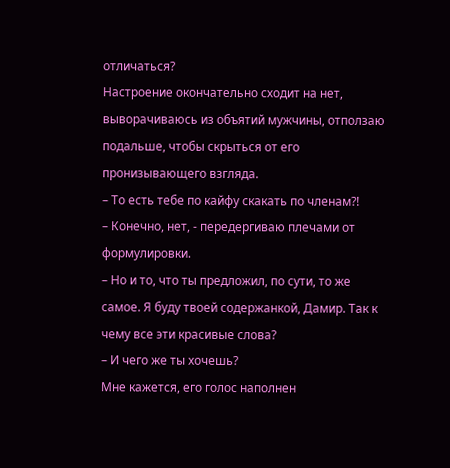отличаться?
Настроение окончательно сходит на нет, выворачиваюсь из объятий мужчины, отползаю подальше, чтобы скрыться от его пронизывающего взгляда.
– То есть тебе по кайфу скакать по членам?!
– Конечно, нет, - передергиваю плечами от формулировки.
– Но и то, что ты предложил, по сути, то же самое. Я буду твоей содержанкой, Дамир. Так к чему все эти красивые слова?
– И чего же ты хочешь?
Мне кажется, его голос наполнен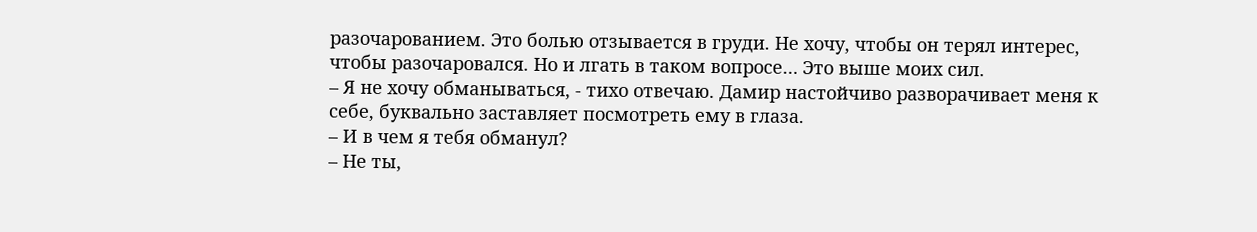разочарованием. Это болью отзывается в груди. Не хочу, чтобы он терял интерес, чтобы разочаровался. Но и лгать в таком вопросе… Это выше моих сил.
– Я не хочу обманываться, - тихо отвечаю. Дамир настойчиво разворачивает меня к себе, буквально заставляет посмотреть ему в глаза.
– И в чем я тебя обманул?
– Не ты,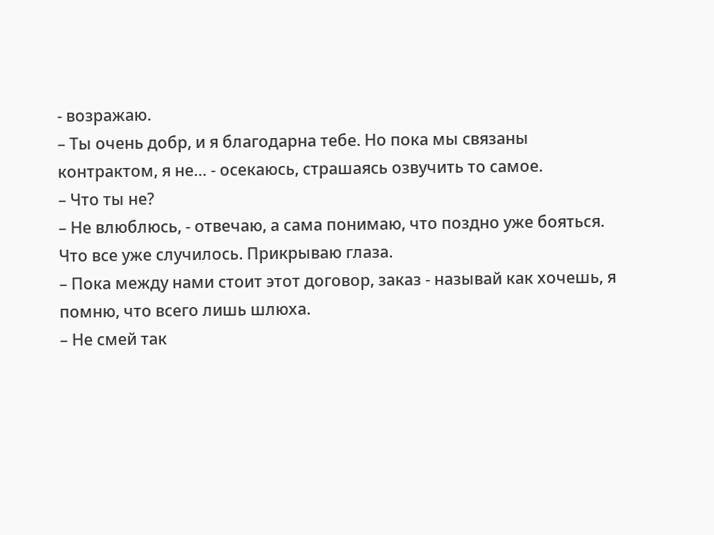- возражаю.
– Ты очень добр, и я благодарна тебе. Но пока мы связаны контрактом, я не… - осекаюсь, страшаясь озвучить то самое.
– Что ты не?
– Не влюблюсь, - отвечаю, а сама понимаю, что поздно уже бояться. Что все уже случилось. Прикрываю глаза.
– Пока между нами стоит этот договор, заказ - называй как хочешь, я помню, что всего лишь шлюха.
– Не смей так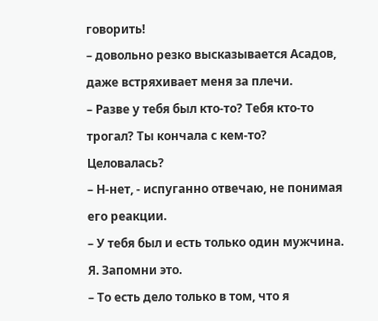говорить!
– довольно резко высказывается Асадов, даже встряхивает меня за плечи.
– Разве у тебя был кто-то? Тебя кто-то трогал? Ты кончала с кем-то? Целовалась?
– Н-нет, - испуганно отвечаю, не понимая его реакции.
– У тебя был и есть только один мужчина. Я. Запомни это.
– То есть дело только в том, что я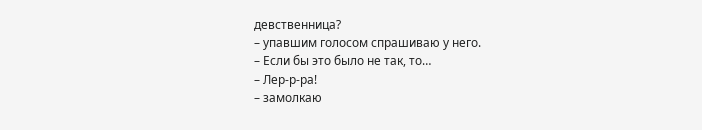девственница?
– упавшим голосом спрашиваю у него.
– Если бы это было не так, то…
– Лер-р-ра!
– замолкаю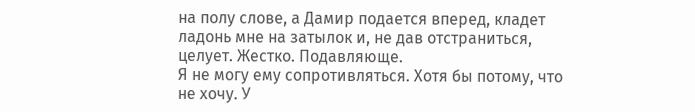на полу слове, а Дамир подается вперед, кладет ладонь мне на затылок и, не дав отстраниться, целует. Жестко. Подавляюще.
Я не могу ему сопротивляться. Хотя бы потому, что не хочу. У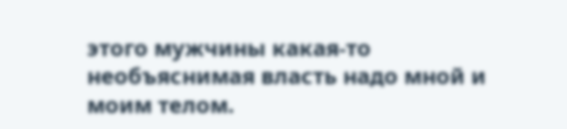этого мужчины какая-то необъяснимая власть надо мной и моим телом.